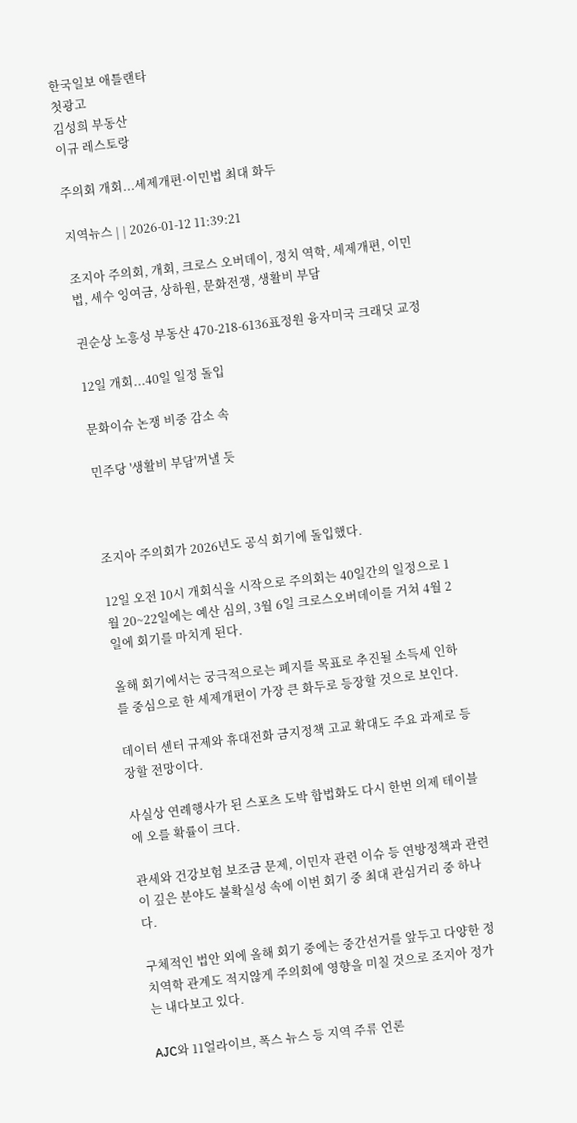한국일보 애틀랜타
첫광고
김성희 부동산
이규 레스토랑

주의회 개회...세제개편·이민법 최대 화두

지역뉴스 | | 2026-01-12 11:39:21

조지아 주의회, 개회, 크로스 오버데이, 정치 역학, 세제개편, 이민법, 세수 잉여금, 상하원, 문화전쟁, 생활비 부담

권순상 노흥성 부동산 470-218-6136표정원 융자미국 크래딧 교정

12일 개회...40일 일정 돌입

문화이슈 논쟁 비중 감소 속

민주당 '생활비 부담'꺼낼 듯



조지아 주의회가 2026년도 공식 회기에 돌입했다.

12일 오전 10시 개회식을 시작으로 주의회는 40일간의 일정으로 1월 20~22일에는 예산 심의, 3월 6일 크로스오버데이를 거쳐 4월 2일에 회기를 마치게 된다.

올해 회기에서는 궁극적으로는 폐지를 목표로 추진될 소득세 인하를 중심으로 한 세제개편이 가장 큰 화두로 등장할 것으로 보인다.

데이터 센터 규제와 휴대전화 금지정책 고교 확대도 주요 과제로 등장할 전망이다.

사실상 연례행사가 된 스포츠 도박 합법화도 다시 한번 의제 테이블에 오를 확률이 크다.

관세와 건강보험 보조금 문제, 이민자 관련 이슈 등 연방정책과 관련이 깊은 분야도 불확실성 속에 이번 회기 중 최대 관심거리 중 하나다.

구체적인 법안 외에 올해 회기 중에는 중간선거를 앞두고 다양한 정치역학 관계도 적지않게 주의회에 영향을 미칠 것으로 조지아 정가는 내다보고 있다.

AJC와 11얼라이브, 폭스 뉴스 등 지역 주류 언론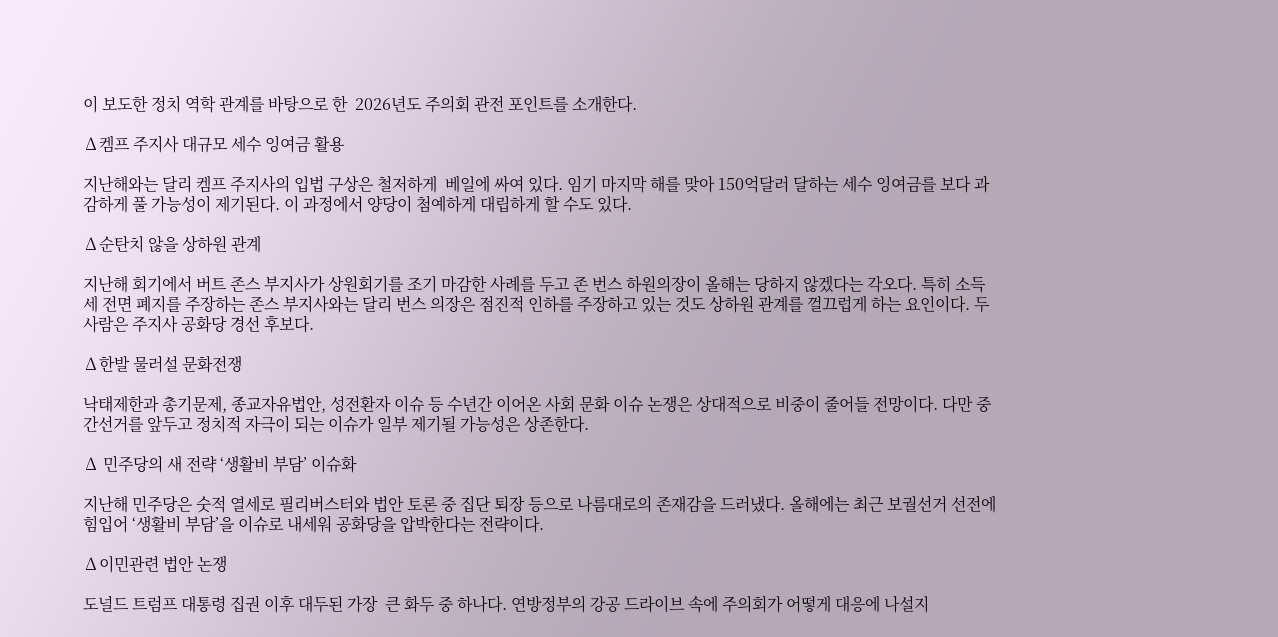이 보도한 정치 역학 관계를 바탕으로 한  2026년도 주의회 관전 포인트를 소개한다.

∆켐프 주지사 대규모 세수 잉여금 활용

지난해와는 달리 켐프 주지사의 입법 구상은 철저하게  베일에 싸여 있다. 임기 마지막 해를 맞아 150억달러 달하는 세수 잉여금를 보다 과감하게 풀 가능성이 제기된다. 이 과정에서 양당이 첨예하게 대립하게 할 수도 있다.

∆순탄치 않을 상하원 관계

지난해 회기에서 버트 존스 부지사가 상원회기를 조기 마감한 사례를 두고 존 번스 하원의장이 올해는 당하지 않겠다는 각오다. 특히 소득세 전면 폐지를 주장하는 존스 부지사와는 달리 번스 의장은 점진적 인하를 주장하고 있는 것도 상하원 관계를 껄끄럽게 하는 요인이다. 두 사람은 주지사 공화당 경선 후보다.

∆한발 물러설 문화전쟁

낙태제한과 총기문제, 종교자유법안, 성전환자 이슈 등 수년간 이어온 사회 문화 이슈 논쟁은 상대적으로 비중이 줄어들 전망이다. 다만 중간선거를 앞두고 정치적 자극이 되는 이슈가 일부 제기될 가능성은 상존한다.

∆ 민주당의 새 전략 ‘생활비 부담’ 이슈화

지난해 민주당은 숫적 열세로 필리버스터와 법안 토론 중 집단 퇴장 등으로 나름대로의 존재감을 드러냈다. 올해에는 최근 보궐선거 선전에 힘입어 ‘생활비 부담’을 이슈로 내세워 공화당을 압박한다는 전략이다.

∆이민관련 법안 논쟁

도널드 트럼프 대통령 집권 이후 대두된 가장  큰 화두 중 하나다. 연방정부의 강공 드라이브 속에 주의회가 어떻게 대응에 나설지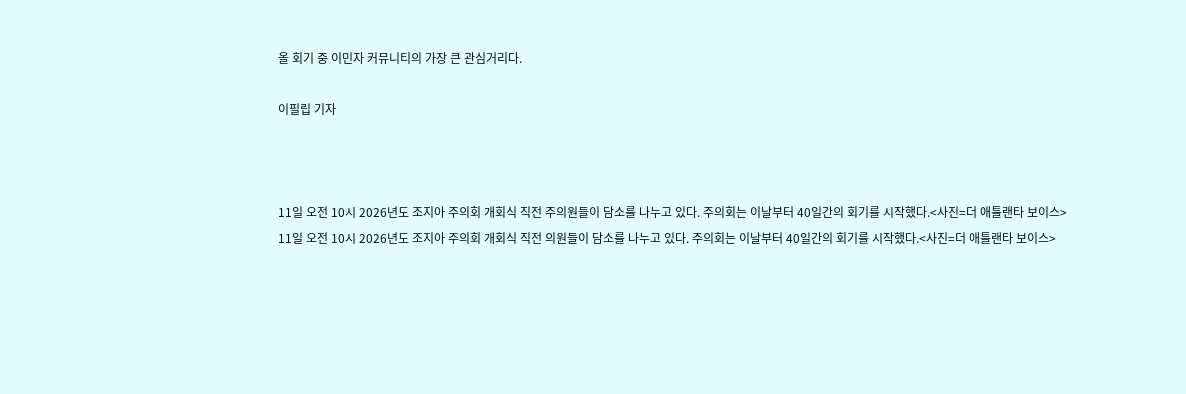올 회기 중 이민자 커뮤니티의 가장 큰 관심거리다.

이필립 기자



11일 오전 10시 2026년도 조지아 주의회 개회식 직전 주의원들이 담소를 나누고 있다. 주의회는 이날부터 40일간의 회기를 시작했다.<사진=더 애틀랜타 보이스>
11일 오전 10시 2026년도 조지아 주의회 개회식 직전 의원들이 담소를 나누고 있다. 주의회는 이날부터 40일간의 회기를 시작했다.<사진=더 애틀랜타 보이스>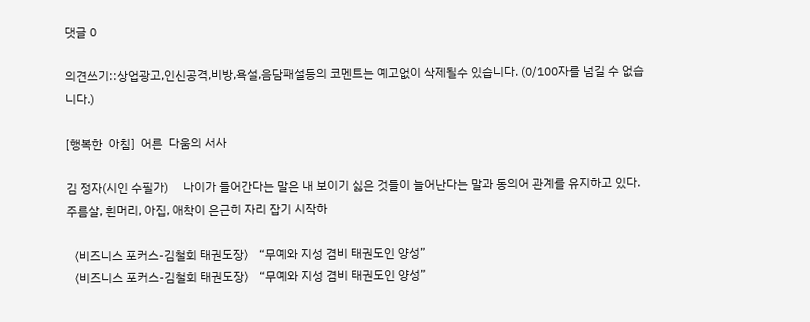댓글 0

의견쓰기::상업광고,인신공격,비방,욕설,음담패설등의 코멘트는 예고없이 삭제될수 있습니다. (0/100자를 넘길 수 없습니다.)

[행복한  아침]  어른  다움의 서사

김 정자(시인 수필가)     나이가 들어간다는 말은 내 보이기 싫은 것들이 늘어난다는 말과 동의어 관계를 유지하고 있다. 주름살, 흰머리, 아집, 애착이 은근히 자리 잡기 시작하

〈비즈니스 포커스-김철회 태권도장〉 “무예와 지성 겸비 태권도인 양성”
〈비즈니스 포커스-김철회 태권도장〉 “무예와 지성 겸비 태권도인 양성”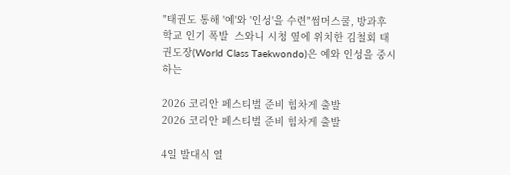"태권도 통해 '예'와 '인성'을 수련"썸머스쿨, 방과후 학교 인기 폭발  스와니 시청 옆에 위치한 김철회 태권도장(World Class Taekwondo)은 예와 인성을 중시하는

2026 코리안 페스티벌 준비 힘차게 출발
2026 코리안 페스티벌 준비 힘차게 출발

4일 발대식 열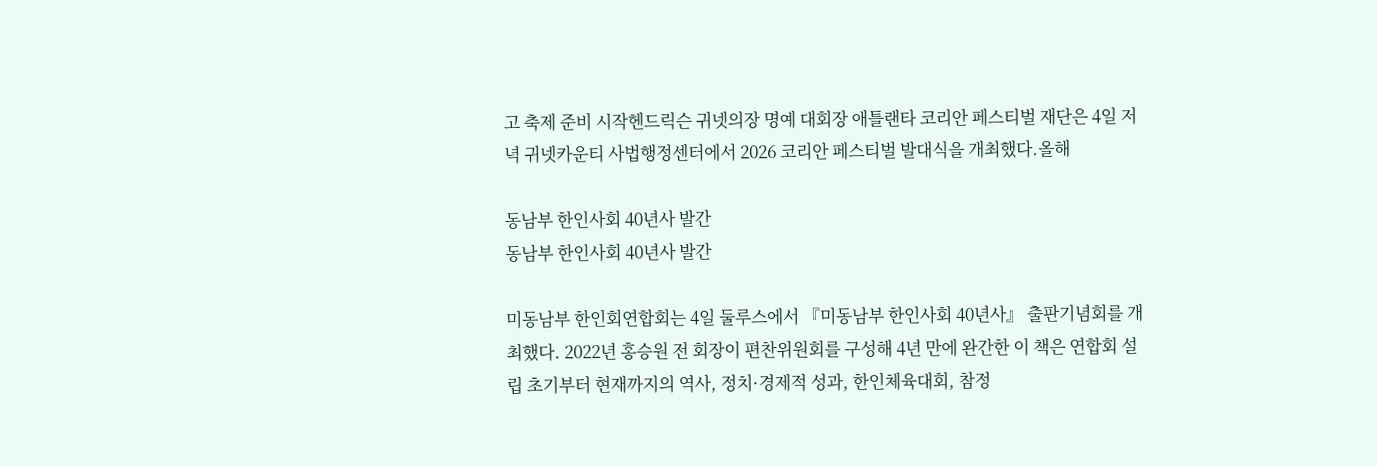고 축제 준비 시작헨드릭슨 귀넷의장 명예 대회장 애틀랜타 코리안 페스티벌 재단은 4일 저녁 귀넷카운티 사법행정센터에서 2026 코리안 페스티벌 발대식을 개최했다.올해

동남부 한인사회 40년사 발간
동남부 한인사회 40년사 발간

미동남부 한인회연합회는 4일 둘루스에서 『미동남부 한인사회 40년사』 출판기념회를 개최했다. 2022년 홍승원 전 회장이 편찬위원회를 구성해 4년 만에 완간한 이 책은 연합회 설립 초기부터 현재까지의 역사, 정치·경제적 성과, 한인체육대회, 참정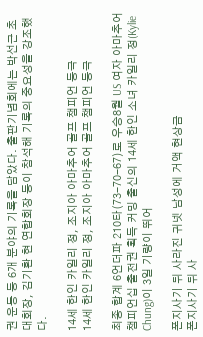권 운동 등 6개 분야의 기록을 담았다. 출판기념회에는 박선근 초대회장, 김기환 현 연합회장 등이 참석해 기록의 중요성을 강조했다.

14세 한인 카일리 정, 조지아 아마추어 골프 챔피언 등극
14세 한인 카일리 정, 조지아 아마추어 골프 챔피언 등극

최종 합계 6언더파 210타(73-70-67)로 우승8월 US 여자 아마추어챔피언십 출전권 획득 커밍 출신의 14세 한인 소녀 카일리 정(Kylie Chung)이 3일 기량이 뛰어

폰지사기 뒤 사라진 귀넷 남성에 거액 현상금
폰지사기 뒤 사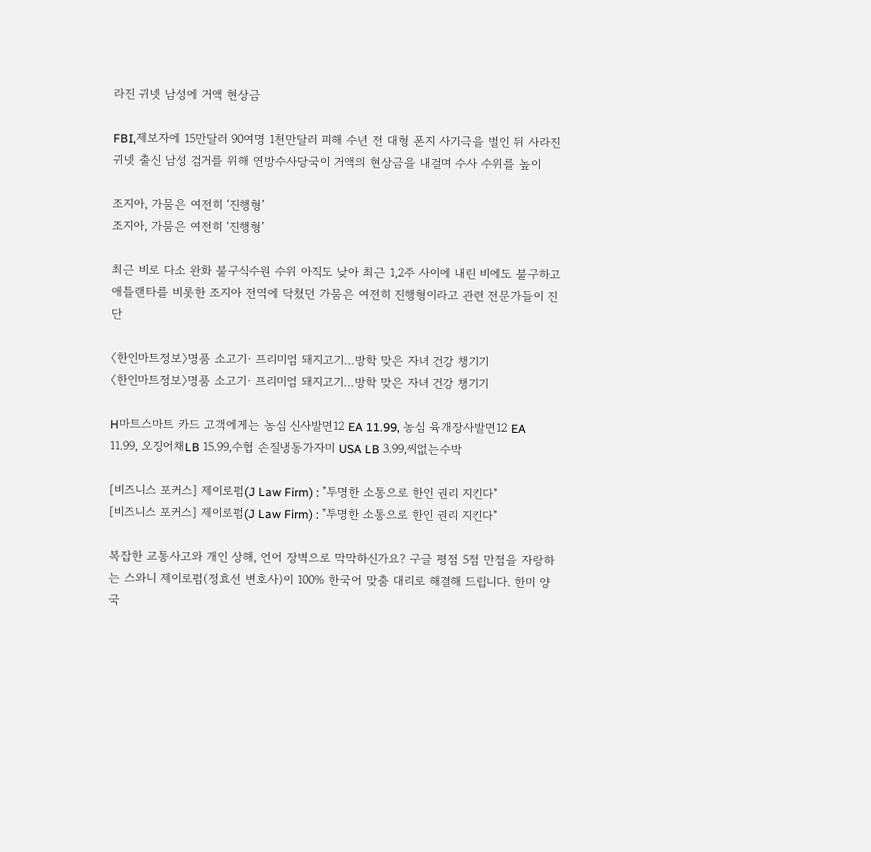라진 귀넷 남성에 거액 현상금

FBI,제보자에 15만달러 90여명 1천만달러 피해 수년 전 대형 폰지 사기극을 벌인 뒤 사라진 귀넷 출신 남성 검거를 위해 연방수사당국이 거액의 현상금을 내걸며 수사 수위를 높이

조지아, 가뭄은 여전히 ‘진행형’
조지아, 가뭄은 여전히 ‘진행형’

최근 비로 다소 완화 불구식수원 수위 아직도 낮아 최근 1,2주 사이에 내린 비에도 불구하고 애틀랜타를 비롯한 조지아 전역에 닥쳤던 가뭄은 여전히 진행형이라고 관련 전문가들이 진단

〈한인마트정보〉명품 소고기∙ 프리미엄 돼지고기…방학 맞은 자녀 건강 챙기기
〈한인마트정보〉명품 소고기∙ 프리미엄 돼지고기…방학 맞은 자녀 건강 챙기기

H마트스마트 카드 고객에게는 농심 신사발면12 EA 11.99, 농심 육개장사발면12 EA 11.99, 오징어채LB 15.99,수협 손질냉동가자미 USA LB 3.99,씨없는수박

[비즈니스 포커스] 제이로펌(J Law Firm) : "투명한 소통으로 한인 권리 지킨다"
[비즈니스 포커스] 제이로펌(J Law Firm) : "투명한 소통으로 한인 권리 지킨다"

복잡한 교통사고와 개인 상해, 언어 장벽으로 막막하신가요? 구글 평점 5점 만점을 자랑하는 스와니 제이로펌(정효선 변호사)이 100% 한국어 맞춤 대리로 해결해 드립니다. 한미 양국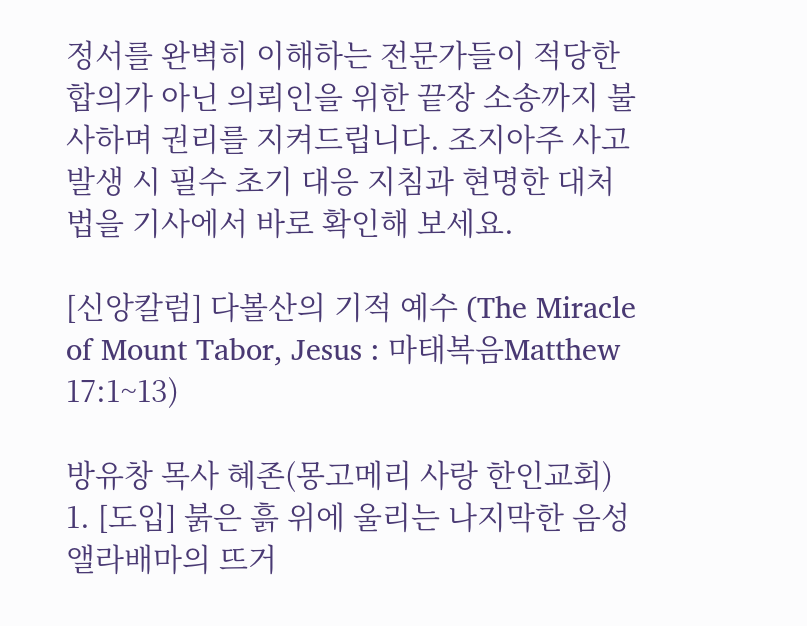정서를 완벽히 이해하는 전문가들이 적당한 합의가 아닌 의뢰인을 위한 끝장 소송까지 불사하며 권리를 지켜드립니다. 조지아주 사고 발생 시 필수 초기 대응 지침과 현명한 대처법을 기사에서 바로 확인해 보세요.

[신앙칼럼] 다볼산의 기적 예수 (The Miracle of Mount Tabor, Jesus : 마태복음Matthew 17:1~13)

방유창 목사 혜존(몽고메리 사랑 한인교회) 1. [도입] 붉은 흙 위에 울리는 나지막한 음성앨라배마의 뜨거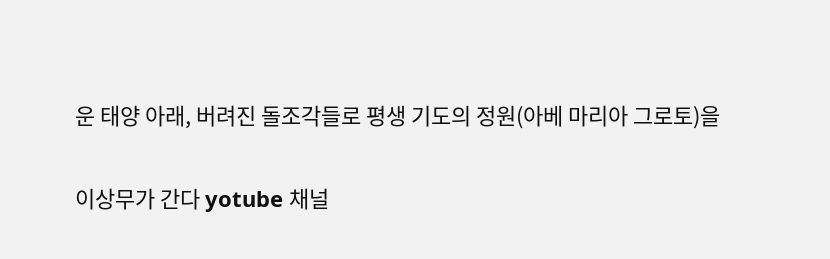운 태양 아래, 버려진 돌조각들로 평생 기도의 정원(아베 마리아 그로토)을

이상무가 간다 yotube 채널